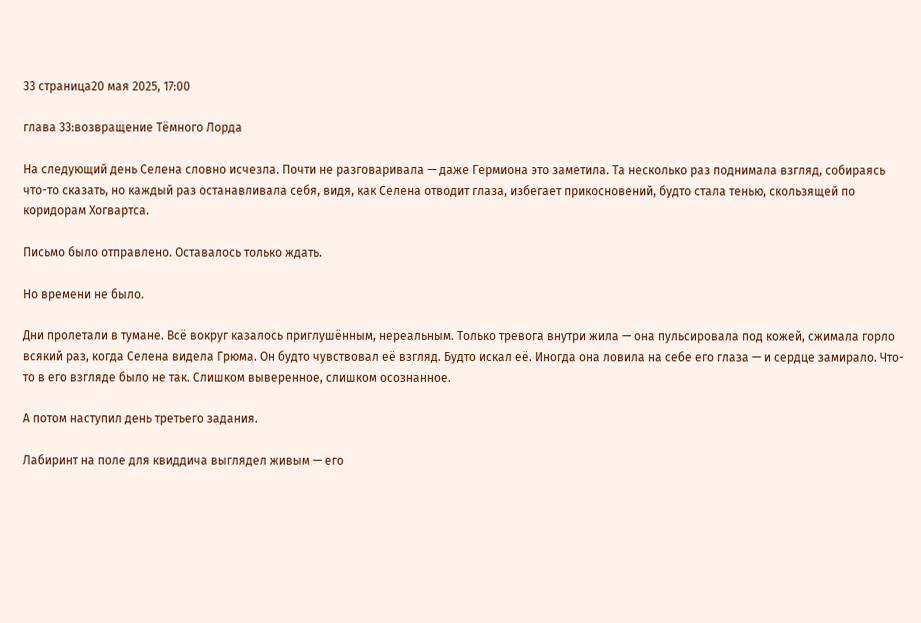33 страница20 мая 2025, 17:00

глава 33:возвращение Тёмного Лорда

На следующий день Селена словно исчезла. Почти не разговаривала — даже Гермиона это заметила. Та несколько раз поднимала взгляд, собираясь что-то сказать, но каждый раз останавливала себя, видя, как Селена отводит глаза, избегает прикосновений, будто стала тенью, скользящей по коридорам Хогвартса.

Письмо было отправлено. Оставалось только ждать.

Но времени не было.

Дни пролетали в тумане. Всё вокруг казалось приглушённым, нереальным. Только тревога внутри жила — она пульсировала под кожей, сжимала горло всякий раз, когда Селена видела Грюма. Он будто чувствовал её взгляд. Будто искал её. Иногда она ловила на себе его глаза — и сердце замирало. Что-то в его взгляде было не так. Слишком выверенное, слишком осознанное.

А потом наступил день третьего задания.

Лабиринт на поле для квиддича выглядел живым — его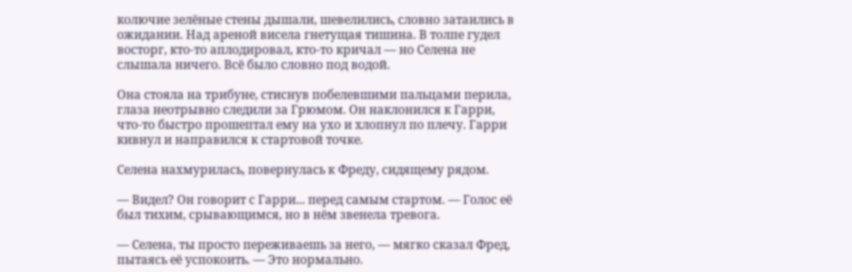колючие зелёные стены дышали, шевелились, словно затаились в ожидании. Над ареной висела гнетущая тишина. В толпе гудел восторг, кто-то аплодировал, кто-то кричал — но Селена не слышала ничего. Всё было словно под водой.

Она стояла на трибуне, стиснув побелевшими пальцами перила, глаза неотрывно следили за Грюмом. Он наклонился к Гарри, что-то быстро прошептал ему на ухо и хлопнул по плечу. Гарри кивнул и направился к стартовой точке.

Селена нахмурилась, повернулась к Фреду, сидящему рядом.

— Видел? Он говорит с Гарри... перед самым стартом. — Голос её был тихим, срывающимся, но в нём звенела тревога.

— Селена, ты просто переживаешь за него, — мягко сказал Фред, пытаясь её успокоить. — Это нормально.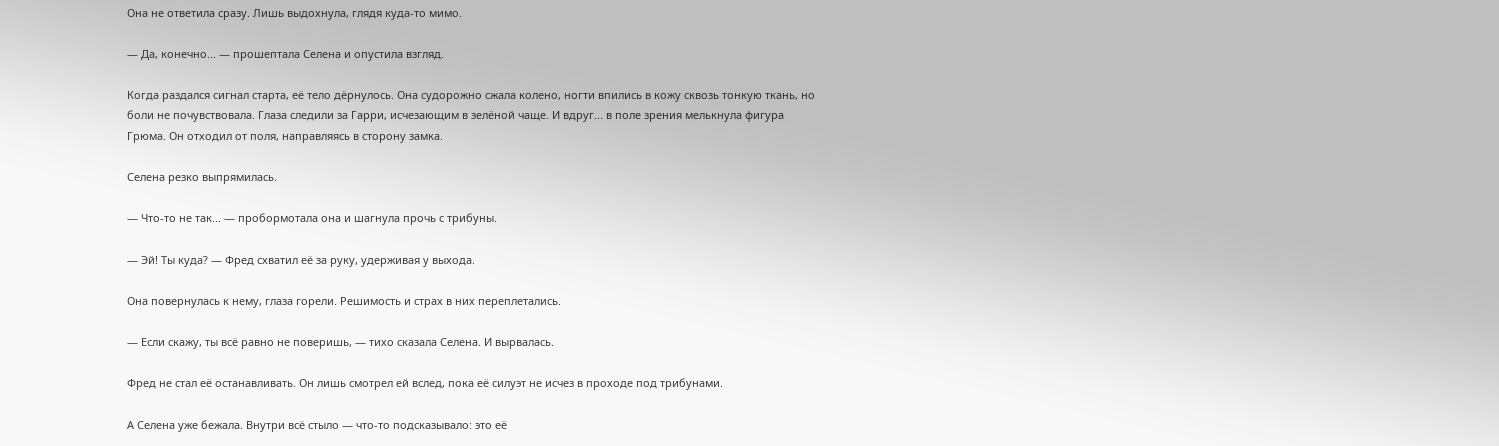Она не ответила сразу. Лишь выдохнула, глядя куда-то мимо.

— Да, конечно... — прошептала Селена и опустила взгляд.

Когда раздался сигнал старта, её тело дёрнулось. Она судорожно сжала колено, ногти впились в кожу сквозь тонкую ткань, но боли не почувствовала. Глаза следили за Гарри, исчезающим в зелёной чаще. И вдруг... в поле зрения мелькнула фигура Грюма. Он отходил от поля, направляясь в сторону замка.

Селена резко выпрямилась.

— Что-то не так... — пробормотала она и шагнула прочь с трибуны.

— Эй! Ты куда? — Фред схватил её за руку, удерживая у выхода.

Она повернулась к нему, глаза горели. Решимость и страх в них переплетались.

— Если скажу, ты всё равно не поверишь, — тихо сказала Селена. И вырвалась.

Фред не стал её останавливать. Он лишь смотрел ей вслед, пока её силуэт не исчез в проходе под трибунами.

А Селена уже бежала. Внутри всё стыло — что-то подсказывало: это её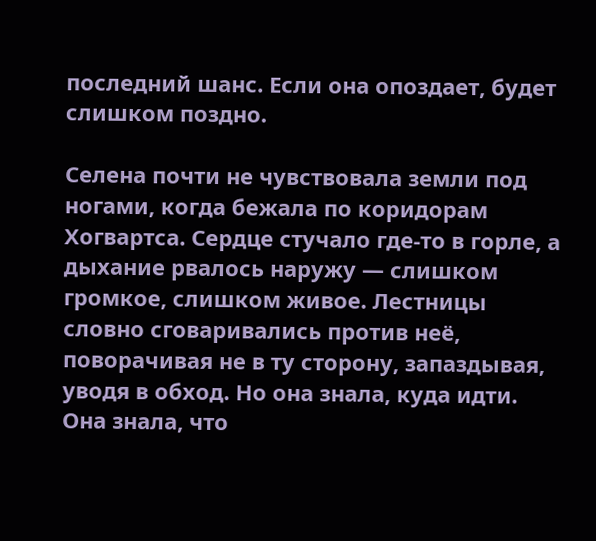последний шанс. Если она опоздает, будет слишком поздно.

Селена почти не чувствовала земли под ногами, когда бежала по коридорам Хогвартса. Сердце стучало где-то в горле, а дыхание рвалось наружу — слишком громкое, слишком живое. Лестницы словно сговаривались против неё, поворачивая не в ту сторону, запаздывая, уводя в обход. Но она знала, куда идти. Она знала, что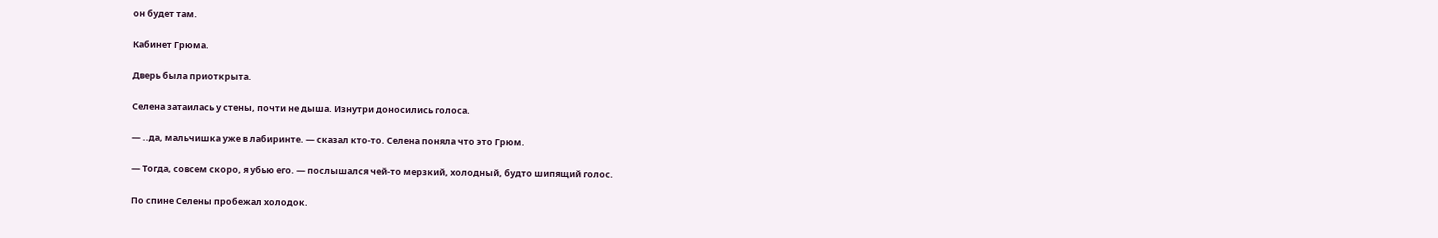он будет там.

Кабинет Грюма.

Дверь была приоткрыта.

Селена затаилась у стены, почти не дыша. Изнутри доносились голоса.

— ..да, мальчишка уже в лабиринте. — сказал кто-то. Селена поняла что это Грюм.

— Тогда, совсем скоро, я убью его. — послышался чей-то мерзкий, холодный, будто шипящий голос.

По спине Селены пробежал холодок.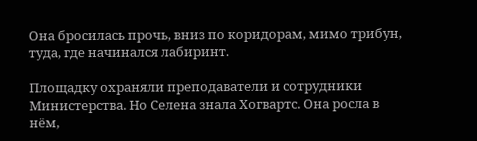Она бросилась прочь, вниз по коридорам, мимо трибун, туда, где начинался лабиринт.

Площадку охраняли преподаватели и сотрудники Министерства. Но Селена знала Хогвартс. Она росла в нём,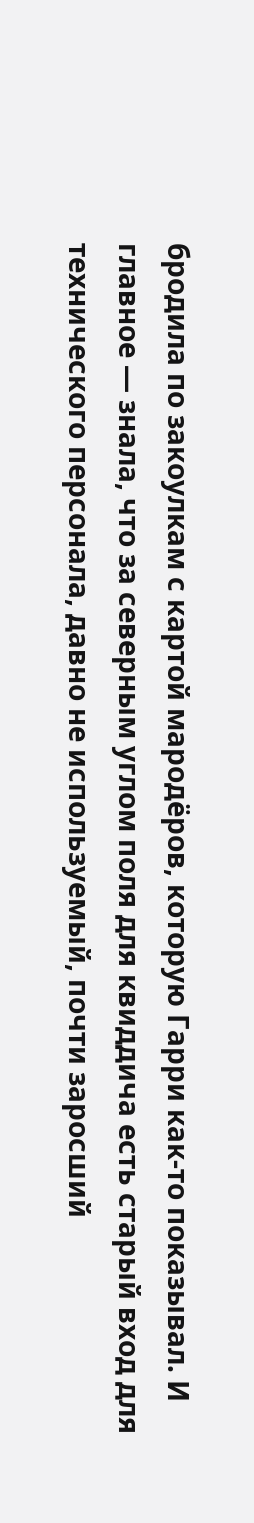бродила по закоулкам с картой мародёров, которую Гарри как-то показывал. И главное — знала, что за северным углом поля для квиддича есть старый вход для технического персонала, давно не используемый, почти заросший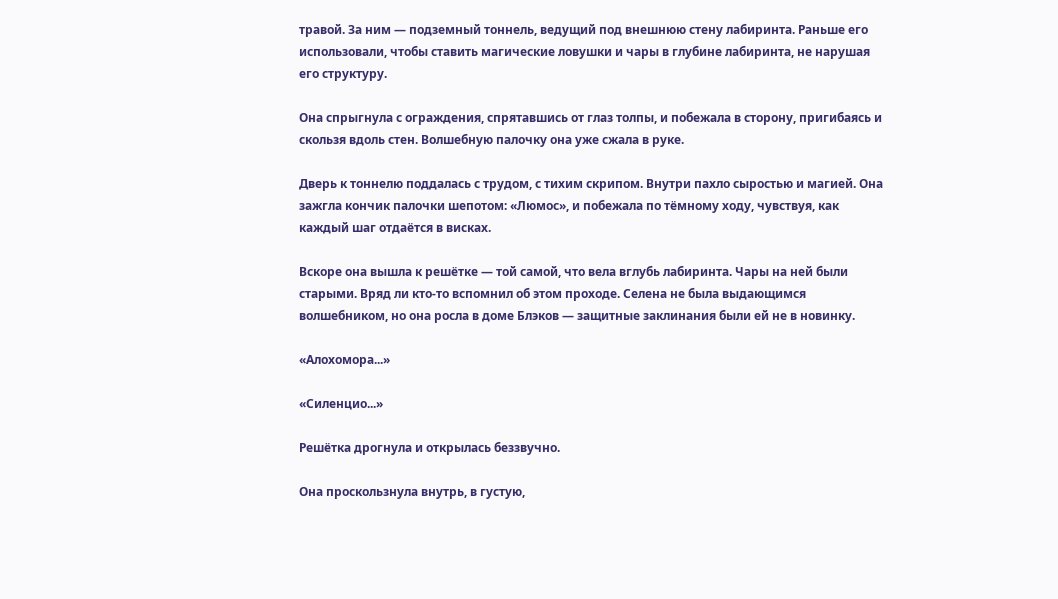травой. За ним — подземный тоннель, ведущий под внешнюю стену лабиринта. Раньше его использовали, чтобы ставить магические ловушки и чары в глубине лабиринта, не нарушая его структуру.

Она спрыгнула с ограждения, спрятавшись от глаз толпы, и побежала в сторону, пригибаясь и скользя вдоль стен. Волшебную палочку она уже сжала в руке.

Дверь к тоннелю поддалась с трудом, с тихим скрипом. Внутри пахло сыростью и магией. Она зажгла кончик палочки шепотом: «Люмос», и побежала по тёмному ходу, чувствуя, как каждый шаг отдаётся в висках.

Вскоре она вышла к решётке — той самой, что вела вглубь лабиринта. Чары на ней были старыми. Вряд ли кто-то вспомнил об этом проходе. Селена не была выдающимся волшебником, но она росла в доме Блэков — защитные заклинания были ей не в новинку.

«Алохомора...»

«Силенцио...»

Решётка дрогнула и открылась беззвучно.

Она проскользнула внутрь, в густую,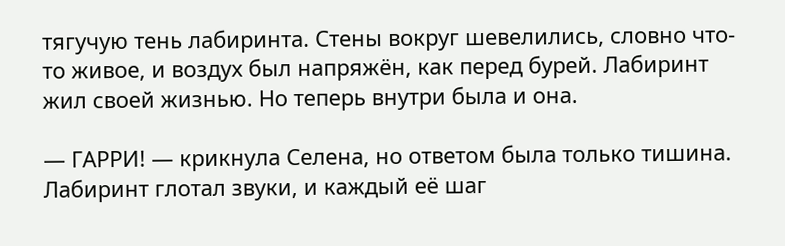тягучую тень лабиринта. Стены вокруг шевелились, словно что-то живое, и воздух был напряжён, как перед бурей. Лабиринт жил своей жизнью. Но теперь внутри была и она.

— ГАРРИ! — крикнула Селена, но ответом была только тишина. Лабиринт глотал звуки, и каждый её шаг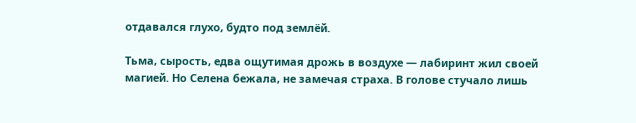отдавался глухо, будто под землёй.

Тьма, сырость, едва ощутимая дрожь в воздухе — лабиринт жил своей магией. Но Селена бежала, не замечая страха. В голове стучало лишь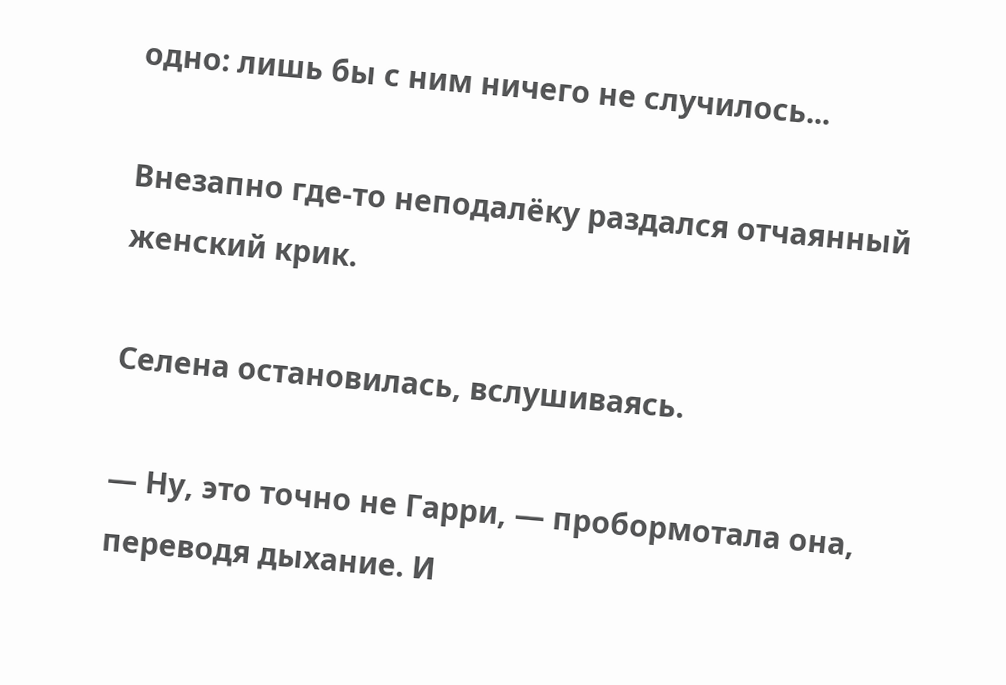одно: лишь бы с ним ничего не случилось...

Внезапно где-то неподалёку раздался отчаянный женский крик.

Селена остановилась, вслушиваясь.

— Ну, это точно не Гарри, — пробормотала она, переводя дыхание. И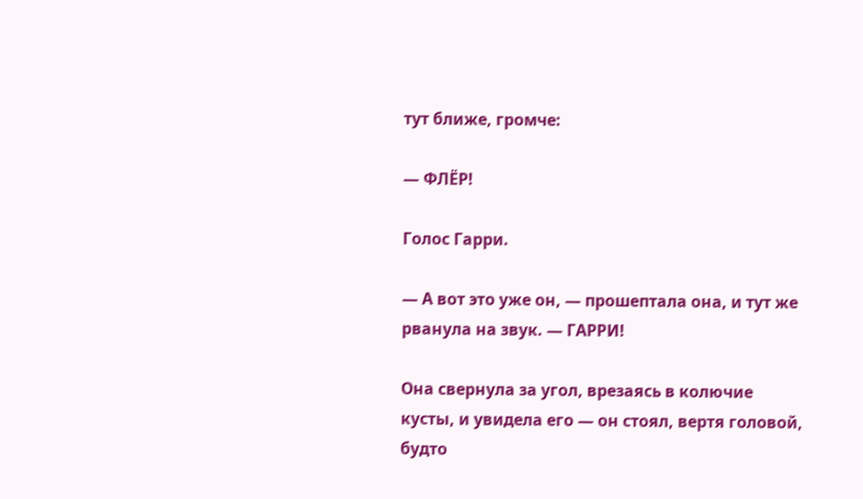тут ближе, громче:

— ФЛЁР!

Голос Гарри.

— А вот это уже он, — прошептала она, и тут же рванула на звук. — ГАРРИ!

Она свернула за угол, врезаясь в колючие кусты, и увидела его — он стоял, вертя головой, будто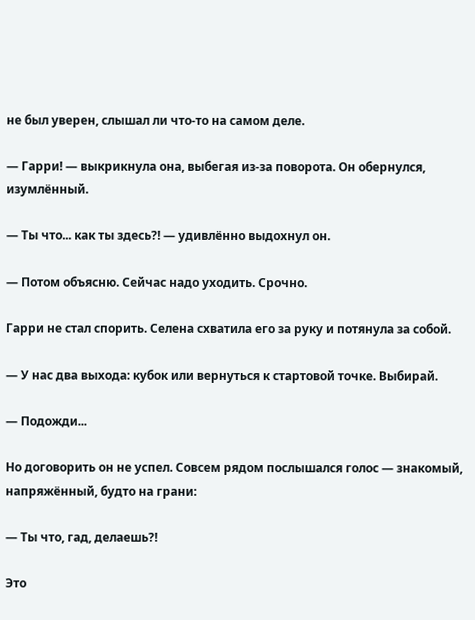не был уверен, слышал ли что-то на самом деле.

— Гарри! — выкрикнула она, выбегая из-за поворота. Он обернулся, изумлённый.

— Ты что... как ты здесь?! — удивлённо выдохнул он.

— Потом объясню. Сейчас надо уходить. Срочно.

Гарри не стал спорить. Селена схватила его за руку и потянула за собой.

— У нас два выхода: кубок или вернуться к стартовой точке. Выбирай.

— Подожди...

Но договорить он не успел. Совсем рядом послышался голос — знакомый, напряжённый, будто на грани:

— Ты что, гад, делаешь?!

Это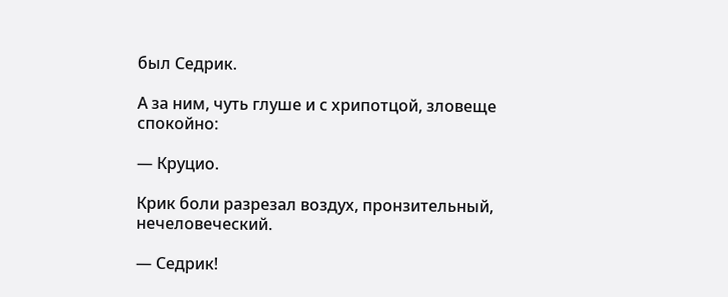был Седрик.

А за ним, чуть глуше и с хрипотцой, зловеще спокойно:

— Круцио.

Крик боли разрезал воздух, пронзительный, нечеловеческий.

— Седрик!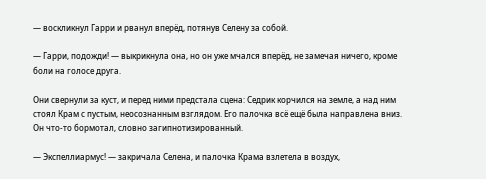— воскликнул Гарри и рванул вперёд, потянув Селену за собой.

— Гарри, подожди! — выкрикнула она, но он уже мчался вперёд, не замечая ничего, кроме боли на голосе друга.

Они свернули за куст, и перед ними предстала сцена: Седрик корчился на земле, а над ним стоял Крам с пустым, неосознанным взглядом. Его палочка всё ещё была направлена вниз. Он что-то бормотал, словно загипнотизированный.

— Экспеллиармус! — закричала Селена, и палочка Крама взлетела в воздух,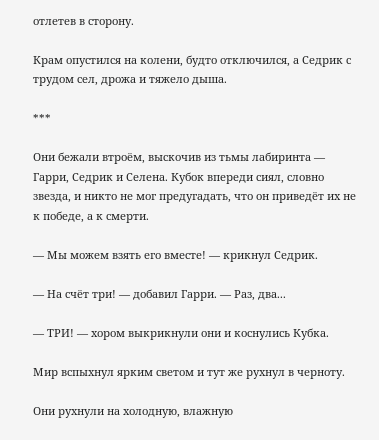отлетев в сторону.

Крам опустился на колени, будто отключился, а Седрик с трудом сел, дрожа и тяжело дыша.

***

Они бежали втроём, выскочив из тьмы лабиринта — Гарри, Седрик и Селена. Кубок впереди сиял, словно звезда, и никто не мог предугадать, что он приведёт их не к победе, а к смерти.

— Мы можем взять его вместе! — крикнул Седрик.

— На счёт три! — добавил Гарри. — Раз, два...

— ТРИ! — хором выкрикнули они и коснулись Кубка.

Мир вспыхнул ярким светом и тут же рухнул в черноту.

Они рухнули на холодную, влажную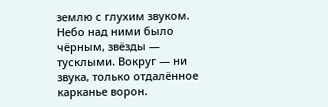землю с глухим звуком. Небо над ними было чёрным, звёзды — тусклыми. Вокруг — ни звука, только отдалённое карканье ворон.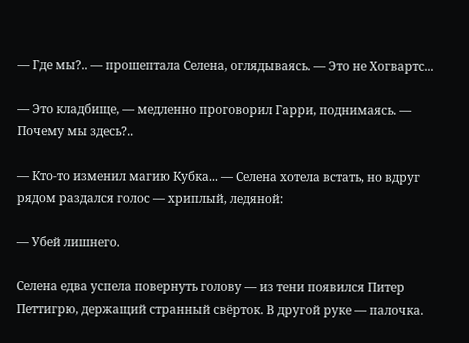— Где мы?.. — прошептала Селена, оглядываясь. — Это не Хогвартс...

— Это кладбище, — медленно проговорил Гарри, поднимаясь. — Почему мы здесь?..

— Кто-то изменил магию Кубка... — Селена хотела встать, но вдруг рядом раздался голос — хриплый, ледяной:

— Убей лишнего.

Селена едва успела повернуть голову — из тени появился Питер Петтигрю, держащий странный свёрток. В другой руке — палочка.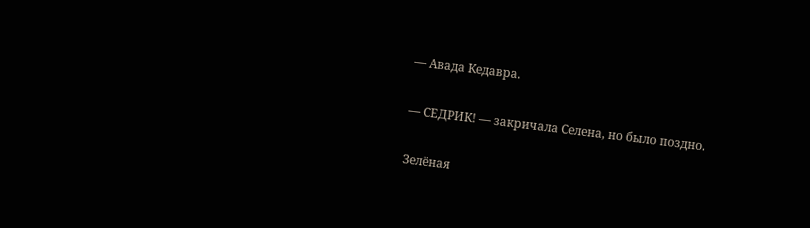— Авада Кедавра.

— СЕДРИК! — закричала Селена, но было поздно.

Зелёная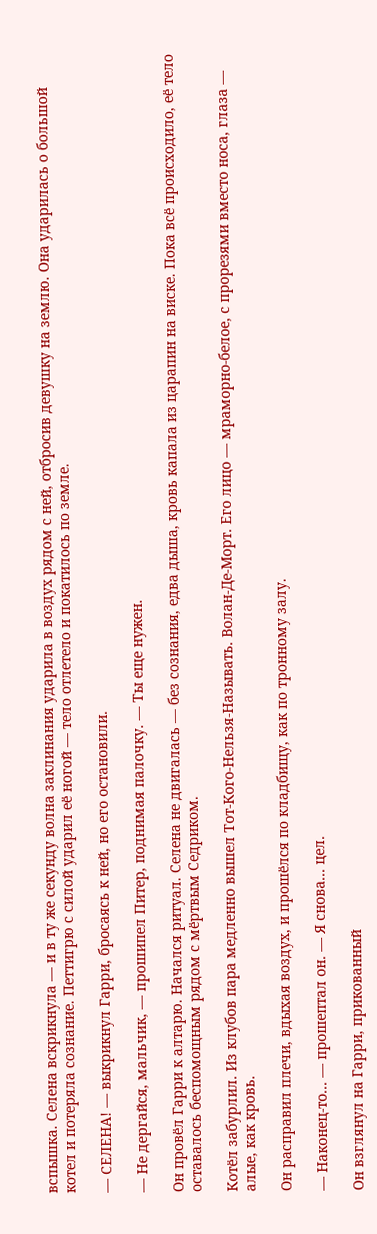вспышка. Селена вскрикнула — и в ту же секунду волна заклинания ударила в воздух рядом с ней, отбросив девушку на землю. Она ударилась о большой котел и потеряла сознание. Петтигрю с силой ударил её ногой — тело отлетело и покатилось по земле.

— СЕЛЕНА! — выкрикнул Гарри, бросаясь к ней, но его остановили.

— Не дергайся, мальчик, — прошипел Питер, поднимая палочку. — Ты еще нужен.

Он провёл Гарри к алтарю. Начался ритуал. Селена не двигалась — без сознания, едва дыша, кровь капала из царапин на виске. Пока всё происходило, её тело оставалось беспомощным рядом с мёртвым Седриком.

Котёл забурлил. Из клубов пара медленно вышел Тот-Кого-Нельзя-Называть. Волан-Де-Морт. Его лицо — мраморно-белое, с прорезями вместо носа, глаза — алые, как кровь.

Он расправил плечи, вдыхая воздух, и прошёлся по кладбищу, как по тронному залу.

— Наконец-то... — прошептал он. — Я снова... цел.

Он взглянул на Гарри, прикованный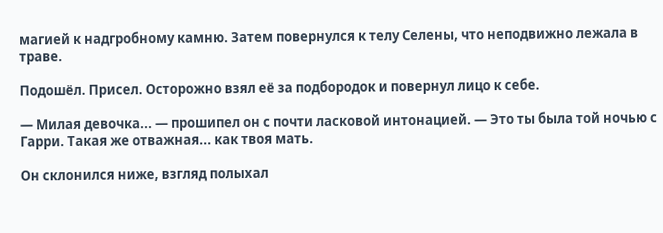магией к надгробному камню. Затем повернулся к телу Селены, что неподвижно лежала в траве.

Подошёл. Присел. Осторожно взял её за подбородок и повернул лицо к себе.

— Милая девочка... — прошипел он с почти ласковой интонацией. — Это ты была той ночью с Гарри. Такая же отважная... как твоя мать.

Он склонился ниже, взгляд полыхал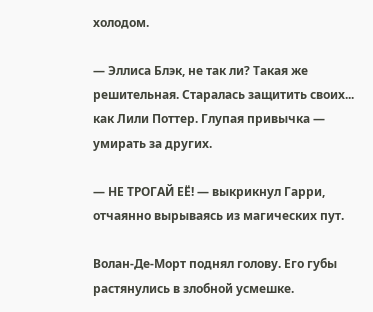холодом.

— Эллиса Блэк, не так ли? Такая же решительная. Старалась защитить своих... как Лили Поттер. Глупая привычка — умирать за других.

— НЕ ТРОГАЙ ЕЁ! — выкрикнул Гарри, отчаянно вырываясь из магических пут.

Волан-Де-Морт поднял голову. Его губы растянулись в злобной усмешке.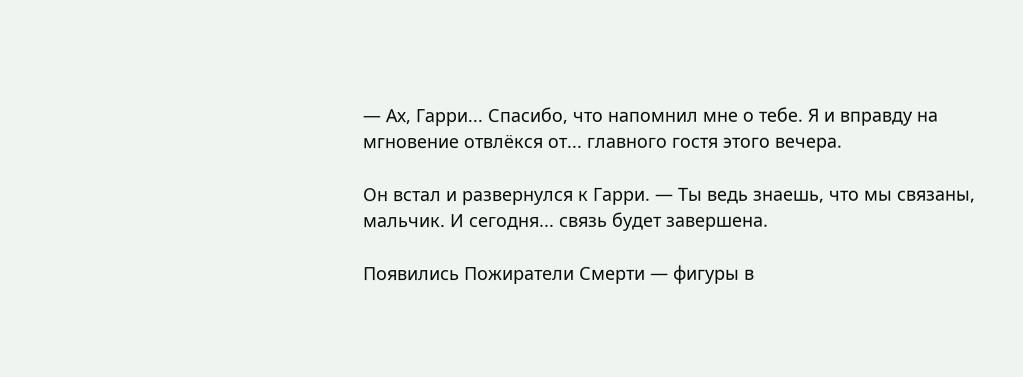— Ах, Гарри... Спасибо, что напомнил мне о тебе. Я и вправду на мгновение отвлёкся от... главного гостя этого вечера.

Он встал и развернулся к Гарри. — Ты ведь знаешь, что мы связаны, мальчик. И сегодня... связь будет завершена.

Появились Пожиратели Смерти — фигуры в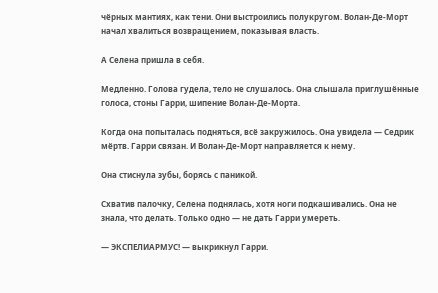чёрных мантиях, как тени. Они выстроились полукругом. Волан-Де-Морт начал хвалиться возвращением, показывая власть.

А Селена пришла в себя.

Медленно. Голова гудела, тело не слушалось. Она слышала приглушённые голоса, стоны Гарри, шипение Волан-Де-Морта.

Когда она попыталась подняться, всё закружилось. Она увидела — Седрик мёртв. Гарри связан. И Волан-Де-Морт направляется к нему.

Она стиснула зубы, борясь с паникой.

Схватив палочку, Селена поднялась, хотя ноги подкашивались. Она не знала, что делать. Только одно — не дать Гарри умереть.

— ЭКСПЕЛИАРМУС! — выкрикнул Гарри.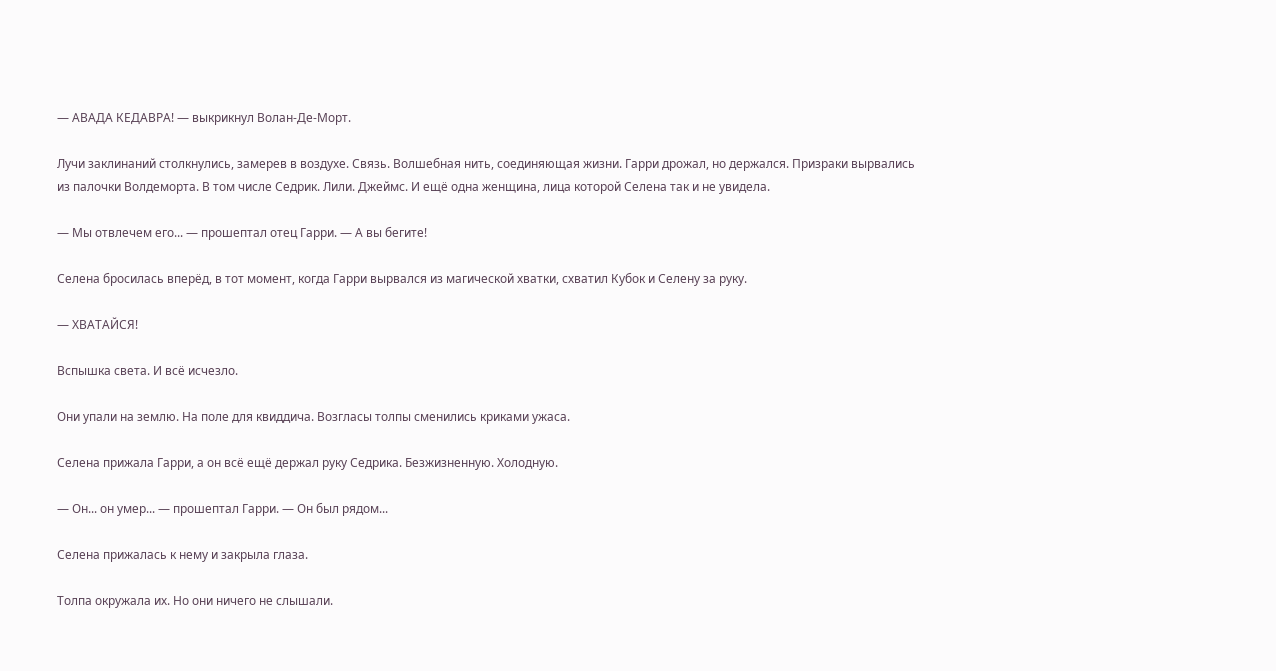— АВАДА КЕДАВРА! — выкрикнул Волан-Де-Морт.

Лучи заклинаний столкнулись, замерев в воздухе. Связь. Волшебная нить, соединяющая жизни. Гарри дрожал, но держался. Призраки вырвались из палочки Волдеморта. В том числе Седрик. Лили. Джеймс. И ещё одна женщина, лица которой Селена так и не увидела.

— Мы отвлечем его... — прошептал отец Гарри. — А вы бегите!

Селена бросилась вперёд, в тот момент, когда Гарри вырвался из магической хватки, схватил Кубок и Селену за руку.

— ХВАТАЙСЯ!

Вспышка света. И всё исчезло.

Они упали на землю. На поле для квиддича. Возгласы толпы сменились криками ужаса.

Селена прижала Гарри, а он всё ещё держал руку Седрика. Безжизненную. Холодную.

— Он... он умер... — прошептал Гарри. — Он был рядом...

Селена прижалась к нему и закрыла глаза.

Толпа окружала их. Но они ничего не слышали.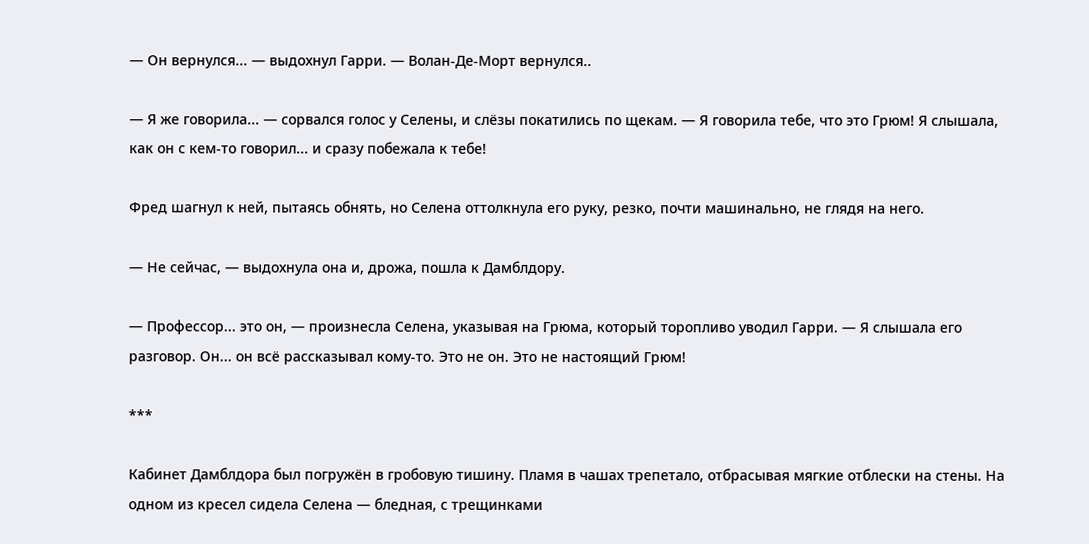— Он вернулся... — выдохнул Гарри. — Волан-Де-Морт вернулся..

— Я же говорила... — сорвался голос у Селены, и слёзы покатились по щекам. — Я говорила тебе, что это Грюм! Я слышала, как он с кем-то говорил... и сразу побежала к тебе!

Фред шагнул к ней, пытаясь обнять, но Селена оттолкнула его руку, резко, почти машинально, не глядя на него.

— Не сейчас, — выдохнула она и, дрожа, пошла к Дамблдору.

— Профессор... это он, — произнесла Селена, указывая на Грюма, который торопливо уводил Гарри. — Я слышала его разговор. Он... он всё рассказывал кому-то. Это не он. Это не настоящий Грюм!

***

Кабинет Дамблдора был погружён в гробовую тишину. Пламя в чашах трепетало, отбрасывая мягкие отблески на стены. На одном из кресел сидела Селена — бледная, с трещинками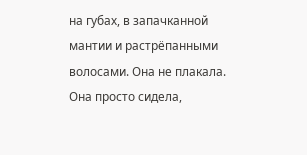на губах, в запачканной мантии и растрёпанными волосами. Она не плакала. Она просто сидела,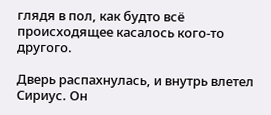глядя в пол, как будто всё происходящее касалось кого-то другого.

Дверь распахнулась, и внутрь влетел Сириус. Он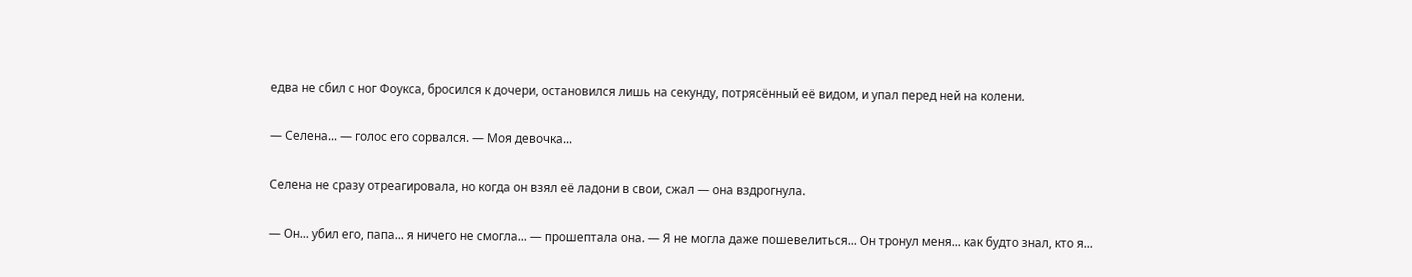едва не сбил с ног Фоукса, бросился к дочери, остановился лишь на секунду, потрясённый её видом, и упал перед ней на колени.

— Селена... — голос его сорвался. — Моя девочка...

Селена не сразу отреагировала, но когда он взял её ладони в свои, сжал — она вздрогнула.

— Он... убил его, папа... я ничего не смогла... — прошептала она. — Я не могла даже пошевелиться... Он тронул меня... как будто знал, кто я...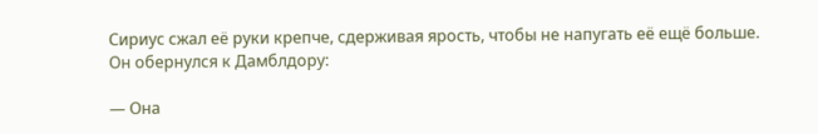Сириус сжал её руки крепче, сдерживая ярость, чтобы не напугать её ещё больше. Он обернулся к Дамблдору:

— Она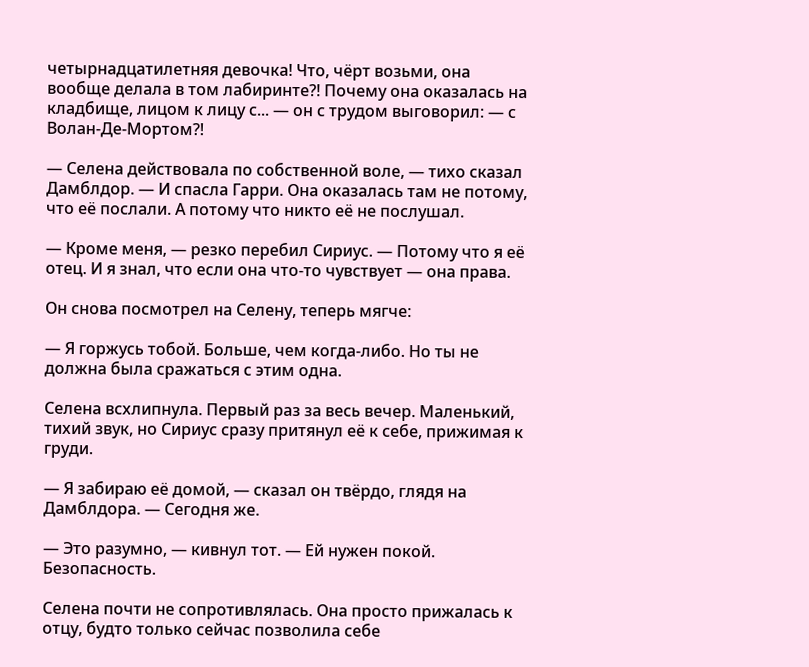четырнадцатилетняя девочка! Что, чёрт возьми, она вообще делала в том лабиринте?! Почему она оказалась на кладбище, лицом к лицу с... — он с трудом выговорил: — с Волан-Де-Мортом?!

— Селена действовала по собственной воле, — тихо сказал Дамблдор. — И спасла Гарри. Она оказалась там не потому, что её послали. А потому что никто её не послушал.

— Кроме меня, — резко перебил Сириус. — Потому что я её отец. И я знал, что если она что-то чувствует — она права.

Он снова посмотрел на Селену, теперь мягче:

— Я горжусь тобой. Больше, чем когда-либо. Но ты не должна была сражаться с этим одна.

Селена всхлипнула. Первый раз за весь вечер. Маленький, тихий звук, но Сириус сразу притянул её к себе, прижимая к груди.

— Я забираю её домой, — сказал он твёрдо, глядя на Дамблдора. — Сегодня же.

— Это разумно, — кивнул тот. — Ей нужен покой. Безопасность.

Селена почти не сопротивлялась. Она просто прижалась к отцу, будто только сейчас позволила себе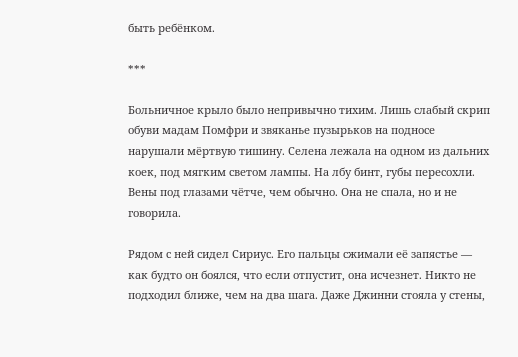быть ребёнком.

***

Больничное крыло было непривычно тихим. Лишь слабый скрип обуви мадам Помфри и звяканье пузырьков на подносе нарушали мёртвую тишину. Селена лежала на одном из дальних коек, под мягким светом лампы. На лбу бинт, губы пересохли. Вены под глазами чётче, чем обычно. Она не спала, но и не говорила.

Рядом с ней сидел Сириус. Его пальцы сжимали её запястье — как будто он боялся, что если отпустит, она исчезнет. Никто не подходил ближе, чем на два шага. Даже Джинни стояла у стены,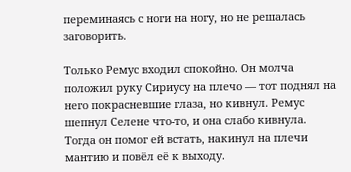переминаясь с ноги на ногу, но не решалась заговорить.

Только Ремус входил спокойно. Он молча положил руку Сириусу на плечо — тот поднял на него покрасневшие глаза, но кивнул. Ремус шепнул Селене что-то, и она слабо кивнула. Тогда он помог ей встать, накинул на плечи мантию и повёл её к выходу.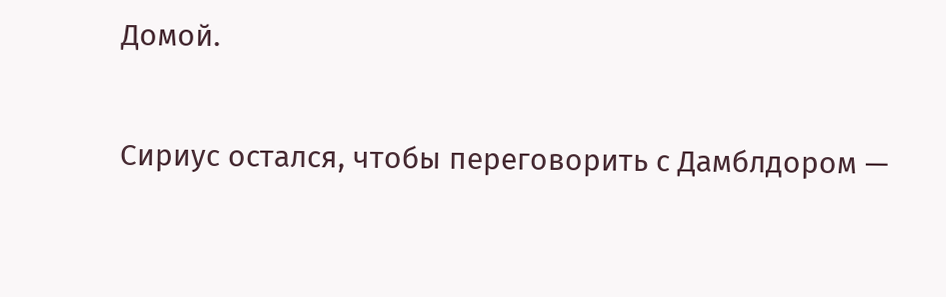Домой.

Сириус остался, чтобы переговорить с Дамблдором —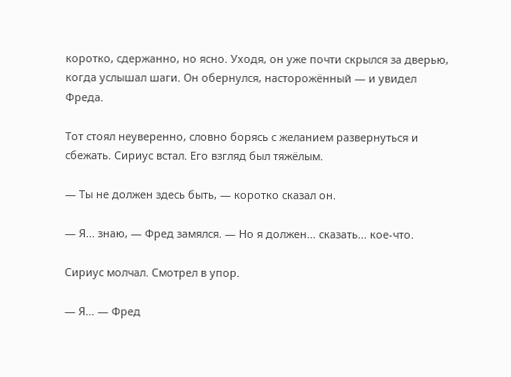коротко, сдержанно, но ясно. Уходя, он уже почти скрылся за дверью, когда услышал шаги. Он обернулся, насторожённый — и увидел Фреда.

Тот стоял неуверенно, словно борясь с желанием развернуться и сбежать. Сириус встал. Его взгляд был тяжёлым.

— Ты не должен здесь быть, — коротко сказал он.

— Я... знаю, — Фред замялся. — Но я должен... сказать... кое-что.

Сириус молчал. Смотрел в упор.

— Я... — Фред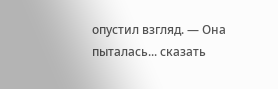опустил взгляд. — Она пыталась... сказать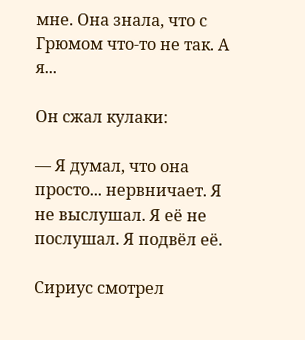мне. Она знала, что с Грюмом что-то не так. А я...

Он сжал кулаки:

— Я думал, что она просто... нервничает. Я не выслушал. Я её не послушал. Я подвёл её.

Сириус смотрел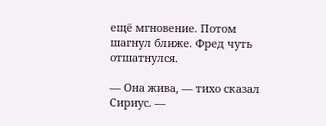ещё мгновение. Потом шагнул ближе. Фред чуть отшатнулся.

— Она жива, — тихо сказал Сириус. —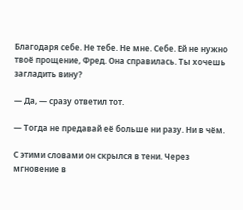Благодаря себе. Не тебе. Не мне. Себе. Ей не нужно твоё прощение, Фред. Она справилась. Ты хочешь загладить вину?

— Да, — сразу ответил тот.

— Тогда не предавай её больше ни разу. Ни в чём.

С этими словами он скрылся в тени. Через мгновение в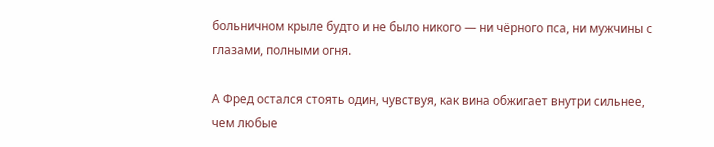больничном крыле будто и не было никого — ни чёрного пса, ни мужчины с глазами, полными огня.

А Фред остался стоять один, чувствуя, как вина обжигает внутри сильнее, чем любые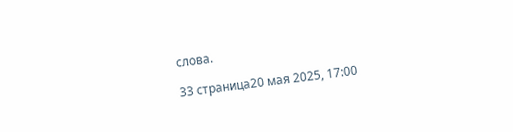слова.

33 страница20 мая 2025, 17:00